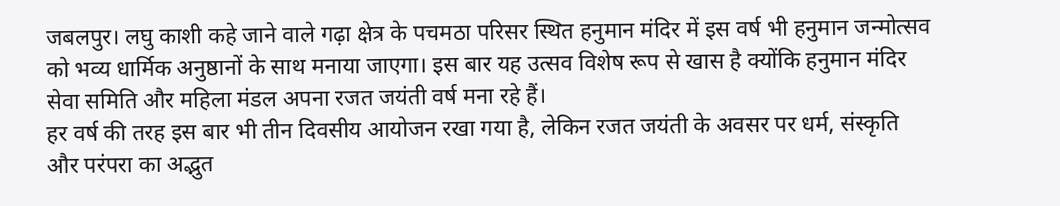जबलपुर। लघु काशी कहे जाने वाले गढ़ा क्षेत्र के पचमठा परिसर स्थित हनुमान मंदिर में इस वर्ष भी हनुमान जन्मोत्सव को भव्य धार्मिक अनुष्ठानों के साथ मनाया जाएगा। इस बार यह उत्सव विशेष रूप से खास है क्योंकि हनुमान मंदिर सेवा समिति और महिला मंडल अपना रजत जयंती वर्ष मना रहे हैं।
हर वर्ष की तरह इस बार भी तीन दिवसीय आयोजन रखा गया है, लेकिन रजत जयंती के अवसर पर धर्म, संस्कृति और परंपरा का अद्भुत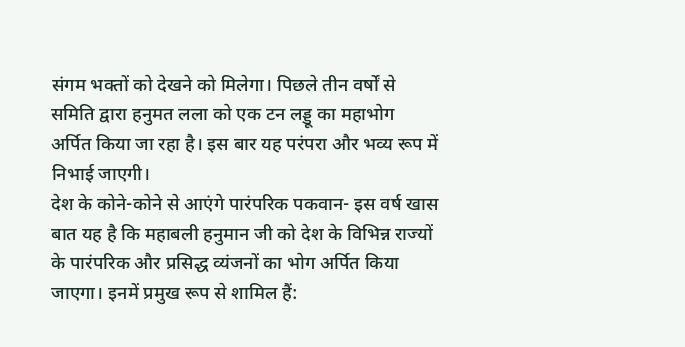संगम भक्तों को देखने को मिलेगा। पिछले तीन वर्षों से समिति द्वारा हनुमत लला को एक टन लड्डू का महाभोग अर्पित किया जा रहा है। इस बार यह परंपरा और भव्य रूप में निभाई जाएगी।
देश के कोने-कोने से आएंगे पारंपरिक पकवान- इस वर्ष खास बात यह है कि महाबली हनुमान जी को देश के विभिन्न राज्यों के पारंपरिक और प्रसिद्ध व्यंजनों का भोग अर्पित किया जाएगा। इनमें प्रमुख रूप से शामिल हैं: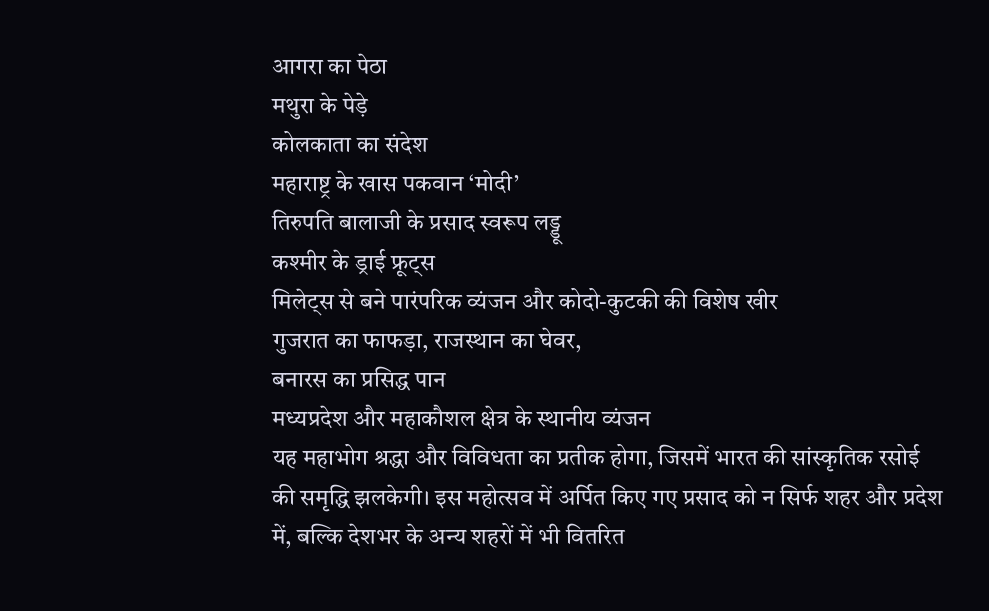आगरा का पेठा
मथुरा के पेड़े
कोलकाता का संदेश
महाराष्ट्र के खास पकवान ‘मोदी’
तिरुपति बालाजी के प्रसाद स्वरूप लड्डू
कश्मीर के ड्राई फ्रूट्स
मिलेट्स से बने पारंपरिक व्यंजन और कोदो-कुटकी की विशेष खीर
गुजरात का फाफड़ा, राजस्थान का घेवर,
बनारस का प्रसिद्ध पान
मध्यप्रदेश और महाकौशल क्षेत्र के स्थानीय व्यंजन
यह महाभोग श्रद्धा और विविधता का प्रतीक होगा, जिसमें भारत की सांस्कृतिक रसोई की समृद्धि झलकेगी। इस महोत्सव में अर्पित किए गए प्रसाद को न सिर्फ शहर और प्रदेश में, बल्कि देशभर के अन्य शहरों में भी वितरित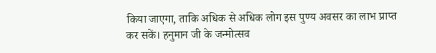किया जाएगा, ताकि अधिक से अधिक लोग इस पुण्य अवसर का लाभ प्राप्त कर सकें। हनुमान जी के जन्मोत्सव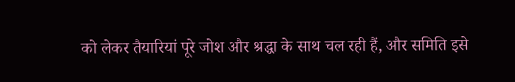को लेकर तैयारियां पूरे जोश और श्रद्धा के साथ चल रही हैं, और समिति इसे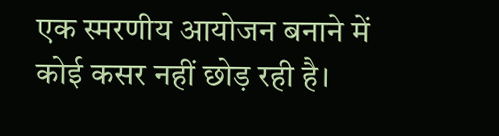एक स्मरणीय आयोजन बनाने में कोई कसर नहीं छोड़ रही है।